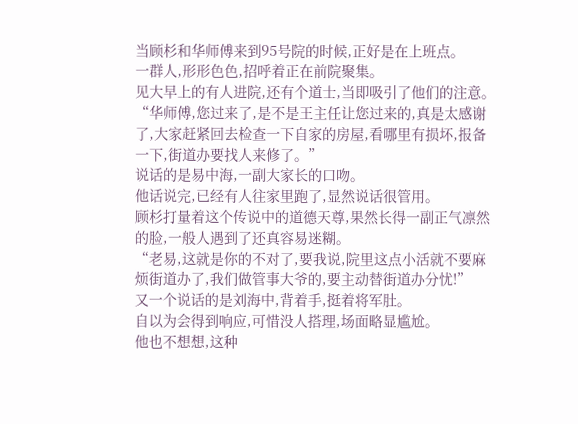当顾杉和华师傅来到95号院的时候,正好是在上班点。
一群人,形形色色,招呼着正在前院聚集。
见大早上的有人进院,还有个道士,当即吸引了他们的注意。
“华师傅,您过来了,是不是王主任让您过来的,真是太感谢了,大家赶紧回去检查一下自家的房屋,看哪里有损坏,报备一下,街道办要找人来修了。”
说话的是易中海,一副大家长的口吻。
他话说完,已经有人往家里跑了,显然说话很管用。
顾杉打量着这个传说中的道德天尊,果然长得一副正气凛然的脸,一般人遇到了还真容易迷糊。
“老易,这就是你的不对了,要我说,院里这点小活就不要麻烦街道办了,我们做管事大爷的,要主动替街道办分忧!”
又一个说话的是刘海中,背着手,挺着将军肚。
自以为会得到响应,可惜没人搭理,场面略显尴尬。
他也不想想,这种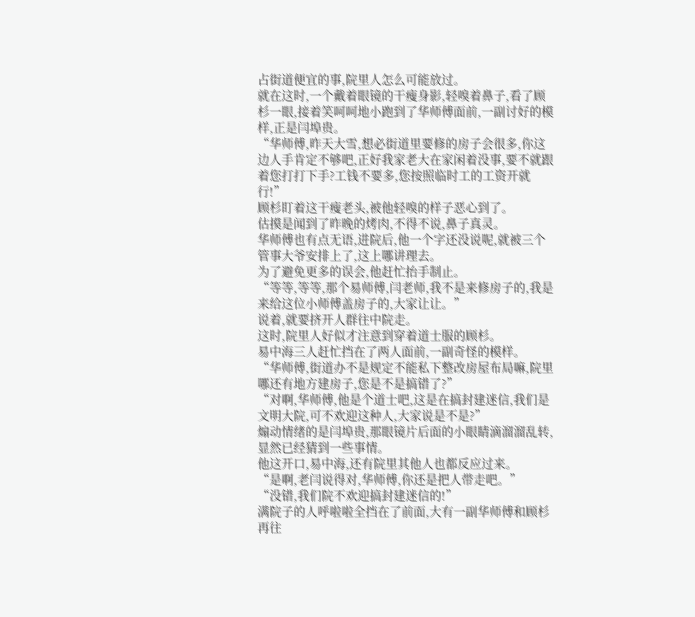占街道便宜的事,院里人怎么可能放过。
就在这时,一个戴着眼镜的干瘦身影,轻嗅着鼻子,看了顾杉一眼,接着笑呵呵地小跑到了华师傅面前,一副讨好的模样,正是闫埠贵。
“华师傅,昨天大雪,想必街道里要修的房子会很多,你这边人手肯定不够吧,正好我家老大在家闲着没事,要不就跟着您打打下手?工钱不要多,您按照临时工的工资开就行!”
顾杉盯着这干瘦老头,被他轻嗅的样子恶心到了。
估摸是闻到了昨晚的烤肉,不得不说,鼻子真灵。
华师傅也有点无语,进院后,他一个字还没说呢,就被三个管事大爷安排上了,这上哪讲理去。
为了避免更多的误会,他赶忙抬手制止。
“等等,等等,那个易师傅,闫老师,我不是来修房子的,我是来给这位小师傅盖房子的,大家让让。”
说着,就要挤开人群往中院走。
这时,院里人好似才注意到穿着道士服的顾杉。
易中海三人赶忙挡在了两人面前,一副奇怪的模样。
“华师傅,街道办不是规定不能私下整改房屋布局嘛,院里哪还有地方建房子,您是不是搞错了?”
“对啊,华师傅,他是个道士吧,这是在搞封建迷信,我们是文明大院,可不欢迎这种人,大家说是不是?”
煽动情绪的是闫埠贵,那眼镜片后面的小眼睛滴溜溜乱转,显然已经猜到一些事情。
他这开口,易中海,还有院里其他人也都反应过来。
“是啊,老闫说得对,华师傅,你还是把人带走吧。”
“没错,我们院不欢迎搞封建迷信的!”
满院子的人呼啦啦全挡在了前面,大有一副华师傅和顾杉再往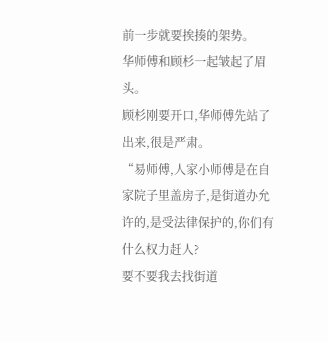前一步就要挨揍的架势。
华师傅和顾杉一起皱起了眉头。
顾杉刚要开口,华师傅先站了出来,很是严肃。
“易师傅,人家小师傅是在自家院子里盖房子,是街道办允许的,是受法律保护的,你们有什么权力赶人?
要不要我去找街道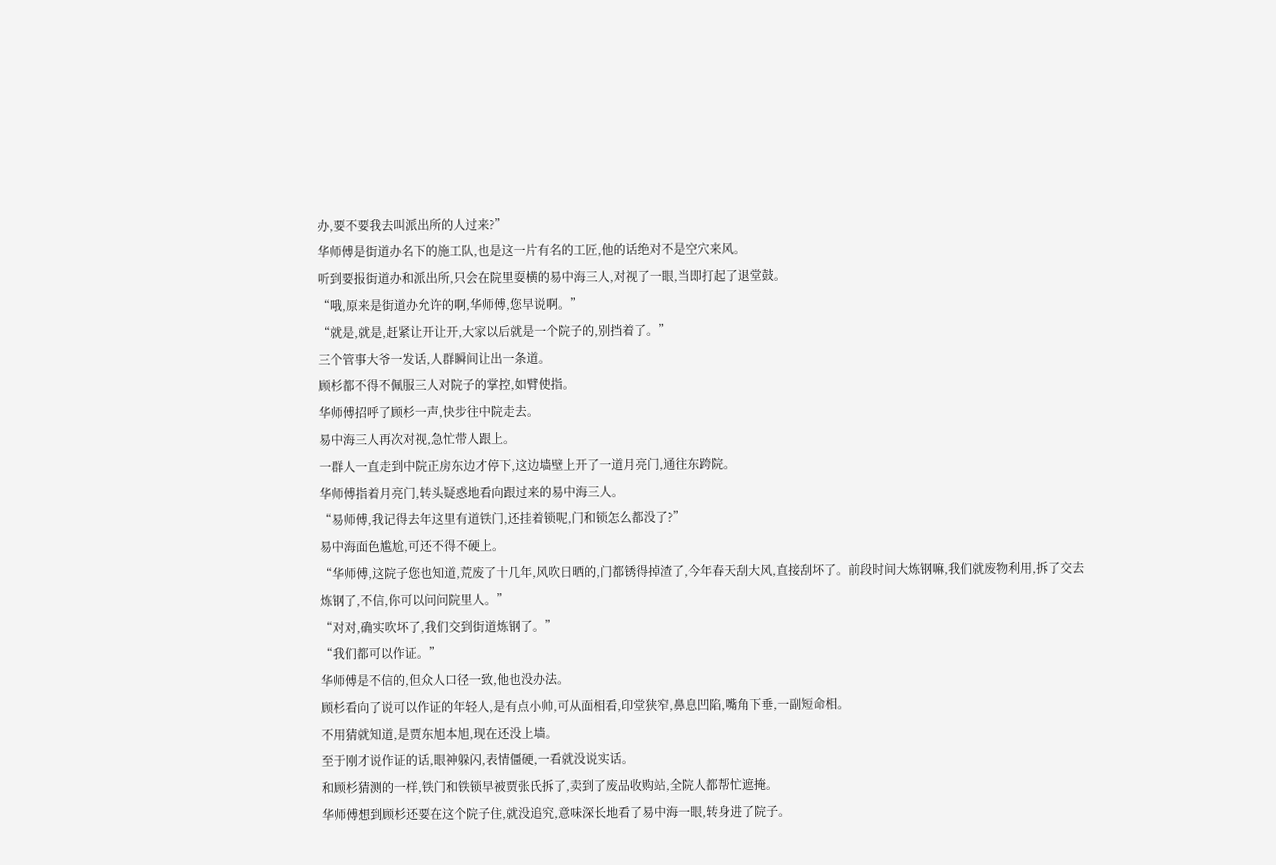办,要不要我去叫派出所的人过来?”
华师傅是街道办名下的施工队,也是这一片有名的工匠,他的话绝对不是空穴来风。
听到要报街道办和派出所,只会在院里耍横的易中海三人,对视了一眼,当即打起了退堂鼓。
“哦,原来是街道办允许的啊,华师傅,您早说啊。”
“就是,就是,赶紧让开让开,大家以后就是一个院子的,别挡着了。”
三个管事大爷一发话,人群瞬间让出一条道。
顾杉都不得不佩服三人对院子的掌控,如臂使指。
华师傅招呼了顾杉一声,快步往中院走去。
易中海三人再次对视,急忙带人跟上。
一群人一直走到中院正房东边才停下,这边墙壁上开了一道月亮门,通往东跨院。
华师傅指着月亮门,转头疑惑地看向跟过来的易中海三人。
“易师傅,我记得去年这里有道铁门,还挂着锁呢,门和锁怎么都没了?”
易中海面色尴尬,可还不得不硬上。
“华师傅,这院子您也知道,荒废了十几年,风吹日晒的,门都锈得掉渣了,今年春天刮大风,直接刮坏了。前段时间大炼钢嘛,我们就废物利用,拆了交去炼钢了,不信,你可以问问院里人。”
“对对,确实吹坏了,我们交到街道炼钢了。”
“我们都可以作证。”
华师傅是不信的,但众人口径一致,他也没办法。
顾杉看向了说可以作证的年轻人,是有点小帅,可从面相看,印堂狭窄,鼻息凹陷,嘴角下垂,一副短命相。
不用猜就知道,是贾东旭本旭,现在还没上墙。
至于刚才说作证的话,眼神躲闪,表情僵硬,一看就没说实话。
和顾杉猜测的一样,铁门和铁锁早被贾张氏拆了,卖到了废品收购站,全院人都帮忙遮掩。
华师傅想到顾杉还要在这个院子住,就没追究,意味深长地看了易中海一眼,转身进了院子。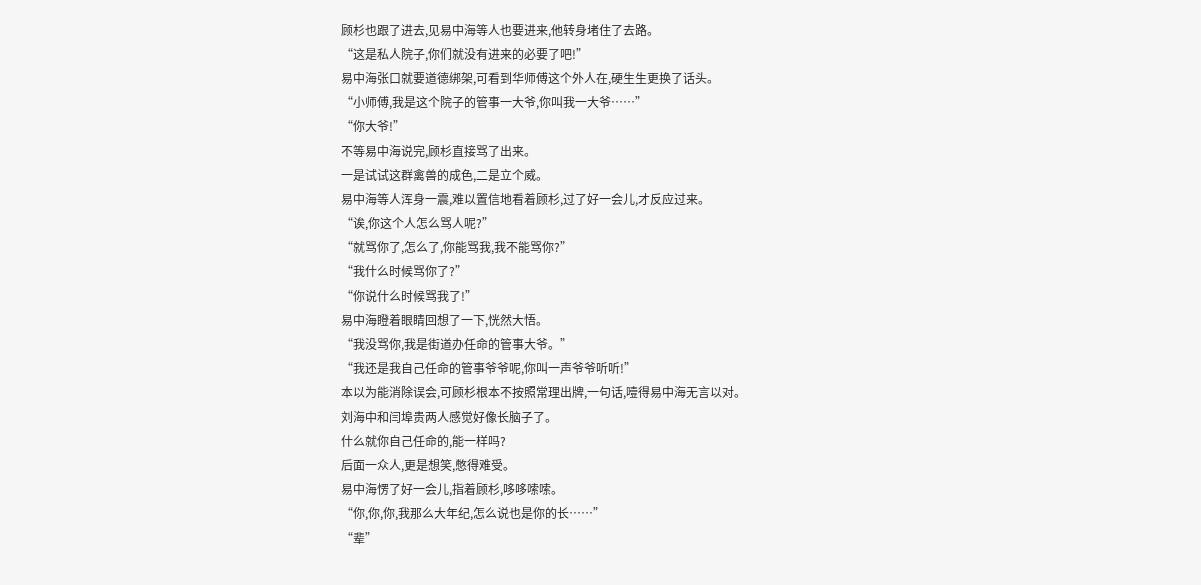顾杉也跟了进去,见易中海等人也要进来,他转身堵住了去路。
“这是私人院子,你们就没有进来的必要了吧!”
易中海张口就要道德绑架,可看到华师傅这个外人在,硬生生更换了话头。
“小师傅,我是这个院子的管事一大爷,你叫我一大爷……”
“你大爷!”
不等易中海说完,顾杉直接骂了出来。
一是试试这群禽兽的成色,二是立个威。
易中海等人浑身一震,难以置信地看着顾杉,过了好一会儿,才反应过来。
“诶,你这个人怎么骂人呢?”
“就骂你了,怎么了,你能骂我,我不能骂你?”
“我什么时候骂你了?”
“你说什么时候骂我了!”
易中海瞪着眼睛回想了一下,恍然大悟。
“我没骂你,我是街道办任命的管事大爷。”
“我还是我自己任命的管事爷爷呢,你叫一声爷爷听听!”
本以为能消除误会,可顾杉根本不按照常理出牌,一句话,噎得易中海无言以对。
刘海中和闫埠贵两人感觉好像长脑子了。
什么就你自己任命的,能一样吗?
后面一众人,更是想笑,憋得难受。
易中海愣了好一会儿,指着顾杉,哆哆嗦嗦。
“你,你,你,我那么大年纪,怎么说也是你的长……”
“辈”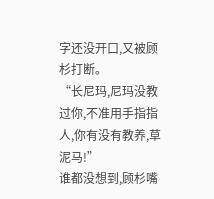字还没开口,又被顾杉打断。
“长尼玛,尼玛没教过你,不准用手指指人,你有没有教养,草泥马!”
谁都没想到,顾杉嘴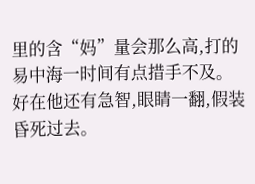里的含“妈”量会那么高,打的易中海一时间有点措手不及。
好在他还有急智,眼睛一翻,假装昏死过去。